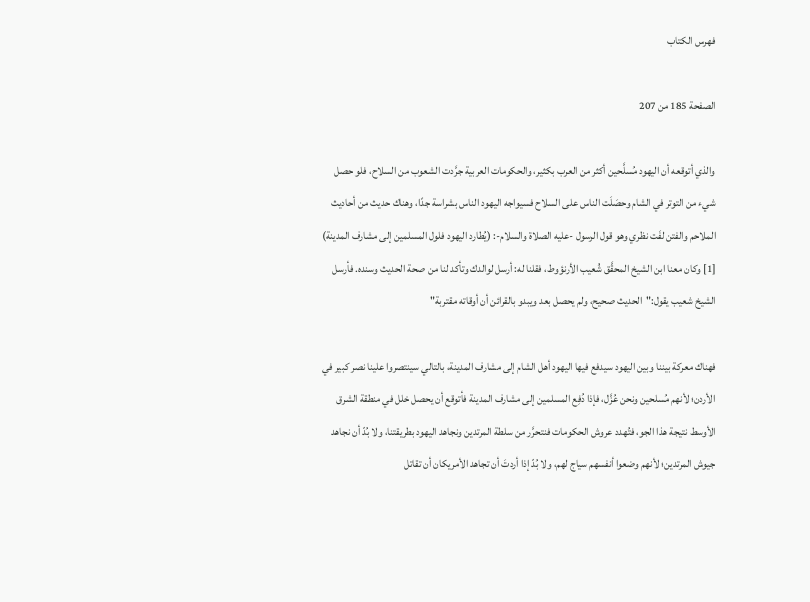فهرس الكتاب

الصفحة 185 من 207

والذي أتوقعه أن اليهود مُسلَّحين أكثر من العرب بكثير، والحكومات العربية جرَّدت الشعوب من السلاح، فلو حصل شيء من التوتر في الشام وحصَلَت الناس على السلاح فسيواجه اليهود الناس بشراسة جدًا، وهناك حديث من أحاديث الملاحم والفتن لفَت نظري وهو قول الرسول -عليه الصلاة والسلام-: (يُطارد اليهود فلول المسلمين إلى مشارف المدينة) [1] وكان معنا ابن الشيخ المحقَّق شُعيب الأرنؤوط، فقلنا له: أرسل لوالدك وتأكد لنا من صحة الحديث وسنده. فأرسل الشيخ شعيب يقول:"الحديث صحيح، ولم يحصل بعد ويبدو بالقرائن أن أوقاته مقتربة"

فهناك معركة بيننا وبين اليهود سيدفع فيها اليهود أهل الشام إلى مشارف المدينة، بالتالي سينتصروا علينا نصر كبير في الأردن؛ لأنهم مُسلحين ونحن عُزَّل، فإذا دُفِع المسلمين إلى مشارف المدينة فأتوقع أن يحصل خلل في منطقة الشرق الأوسط نتيجة هذا الجو، فتُهدد عروش الحكومات فنتحرَّر من سلطة المرتدين ونجاهد اليهود بطريقتنا، ولا بُدّ أن نجاهد جيوش المرتدين؛ لأنهم وضعوا أنفسهم سياج لهم، ولا بُدّ إذا أردتَ أن تجاهد الأمريكان أن تقاتل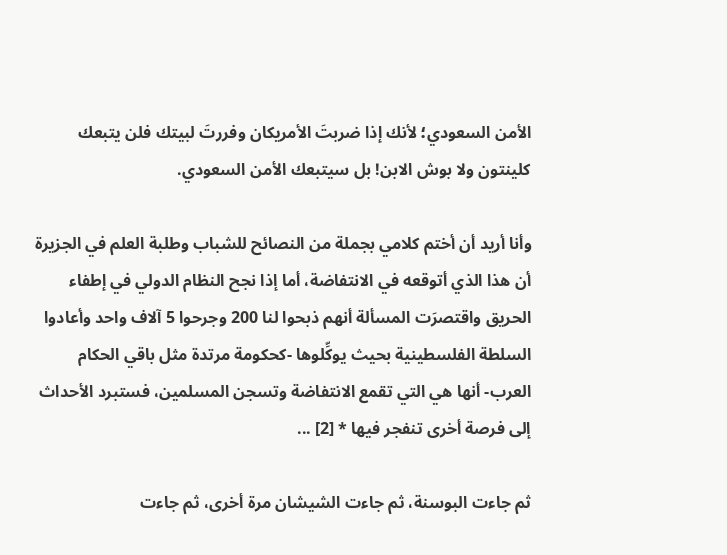الأمن السعودي؛ لأنك إذا ضربتَ الأمريكان وفررتَ لبيتك فلن يتبعك كلينتون ولا بوش الابن! بل سيتبعك الأمن السعودي.

وأنا أريد أن أختم كلامي بجملة من النصائح للشباب وطلبة العلم في الجزيرة أن هذا الذي أتوقعه في الانتفاضة، أما إذا نجح النظام الدولي في إطفاء الحريق واقتصرَت المسألة أنهم ذبحوا لنا 200 وجرحوا 5 آلاف واحد وأعادوا السلطة الفلسطينية بحيث يوكِّلوها -كحكومة مرتدة مثل باقي الحكام العرب- أنها هي التي تقمع الانتفاضة وتسجن المسلمين، فستبرد الأحداث إلى فرصة أخرى تنفجر فيها * [2] ...

ثم جاءت البوسنة، ثم جاءت الشيشان مرة أخرى، ثم جاءت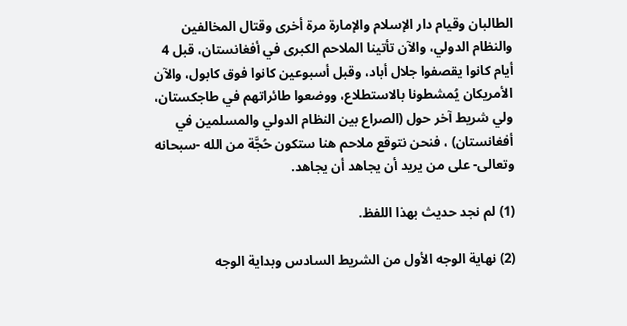الطالبان وقيام دار الإسلام والإمارة مرة أخرى وقتال المخالفين والنظام الدولي، والآن تأتينا الملاحم الكبرى في أفغانستان، قبل 4 أيام كانوا يقصفوا جلال أباد، وقبل أسبوعين كانوا فوق كابول، والآن الأمريكان يُمشطونا بالاستطلاع، ووضعوا طائراتهم في طاجكستان، ولي شريط آخر حول (الصراع بين النظام الدولي والمسلمين في أفغانستان) ، فنحن نتوقع ملاحم هنا ستكون حُجَّة من الله -سبحانه وتعالى- على من يريد أن يجاهد أن يجاهد.

(1) لم نجد حديث بهذا اللفظ.

(2) نهاية الوجه الأول من الشريط السادس وبداية الوجه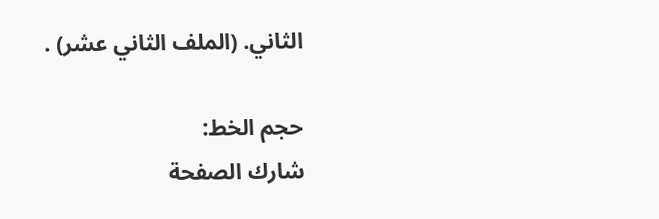الثاني. (الملف الثاني عشر) .

حجم الخط:
شارك الصفحة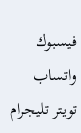فيسبوك واتساب تويتر تليجرام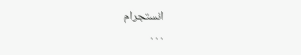انستجرام
. . .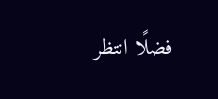فضلًا انتظر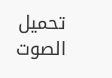تحميل الصوت